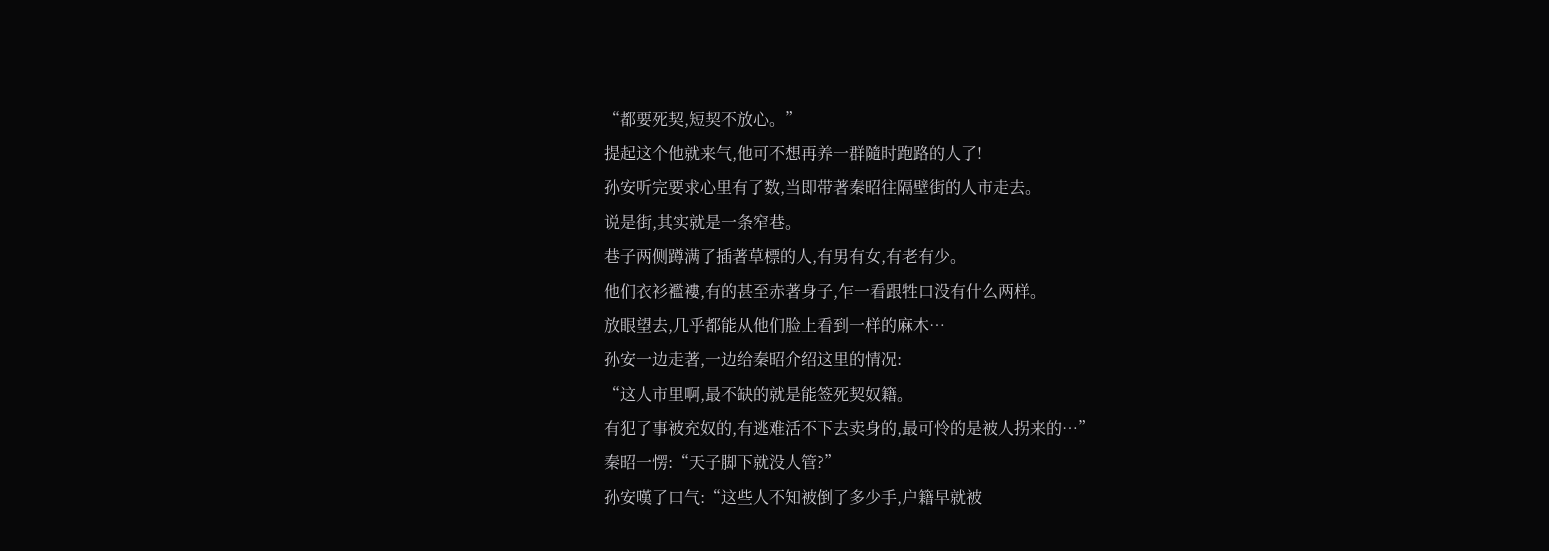“都要死契,短契不放心。”
提起这个他就来气,他可不想再养一群隨时跑路的人了!
孙安听完要求心里有了数,当即带著秦昭往隔壁街的人市走去。
说是街,其实就是一条窄巷。
巷子两侧蹲满了插著草標的人,有男有女,有老有少。
他们衣衫襤褸,有的甚至赤著身子,乍一看跟牲口没有什么两样。
放眼望去,几乎都能从他们脸上看到一样的麻木…
孙安一边走著,一边给秦昭介绍这里的情况:
“这人市里啊,最不缺的就是能签死契奴籍。
有犯了事被充奴的,有逃难活不下去卖身的,最可怜的是被人拐来的…”
秦昭一愣:“天子脚下就没人管?”
孙安嘆了口气:“这些人不知被倒了多少手,户籍早就被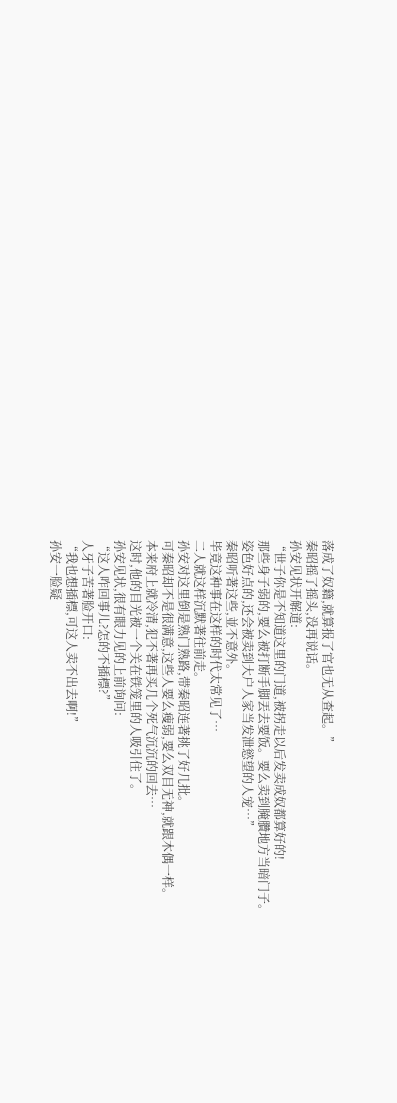落成了奴籍,就算报了官也无从查起。”
秦昭摇了摇头,没再说话。
孙安见状开解道:
“世子你是不知道这里的门道,被拐走以后发卖成奴都算好的!
那些身子弱的,要么被打断手脚丟去要饭。要么卖到腌臢地方当暗门子。
姿色好点的,还会被卖到大户人家当发泄慾望的人宠…”
秦昭听著这些,並不意外。
毕竟这种事在这样的时代太常见了…
二人就这样沉默著往前走。
孙安对这里倒是熟门熟路,带秦昭连著挑了好几批。
可秦昭却不是很满意,这些人要么瘦弱,要么双目无神,就跟木偶一样。
本来府上就冷清,犯不著再买几个死气沉沉的回去…
这时,他的目光被一个关在铁笼里的人吸引住了。
孙安见状,很有眼力见的上前询问:
“这人咋回事儿?怎的不插標?”
人牙子苦著脸开口:
“我也想插標,可这人卖不出去啊!”
孙安一脸疑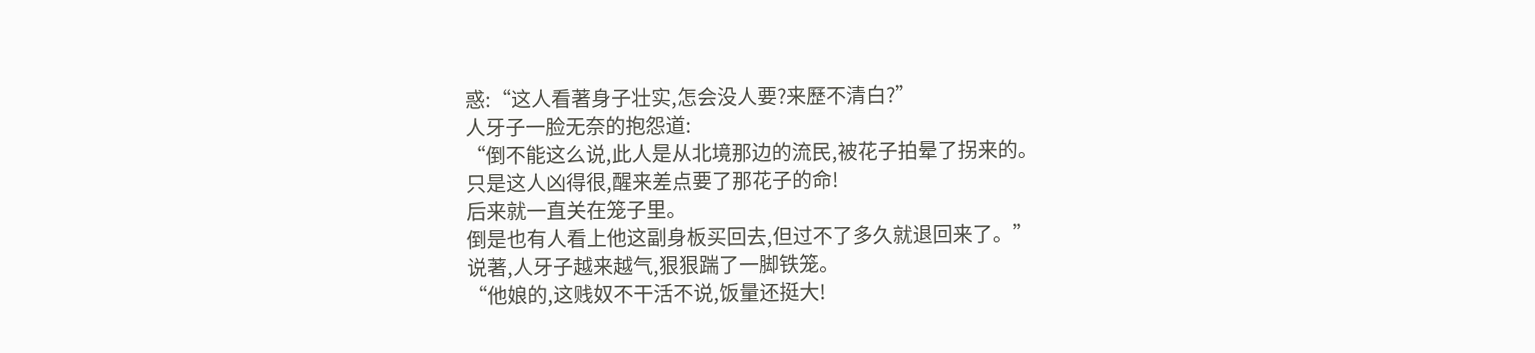惑:“这人看著身子壮实,怎会没人要?来歷不清白?”
人牙子一脸无奈的抱怨道:
“倒不能这么说,此人是从北境那边的流民,被花子拍晕了拐来的。
只是这人凶得很,醒来差点要了那花子的命!
后来就一直关在笼子里。
倒是也有人看上他这副身板买回去,但过不了多久就退回来了。”
说著,人牙子越来越气,狠狠踹了一脚铁笼。
“他娘的,这贱奴不干活不说,饭量还挺大!